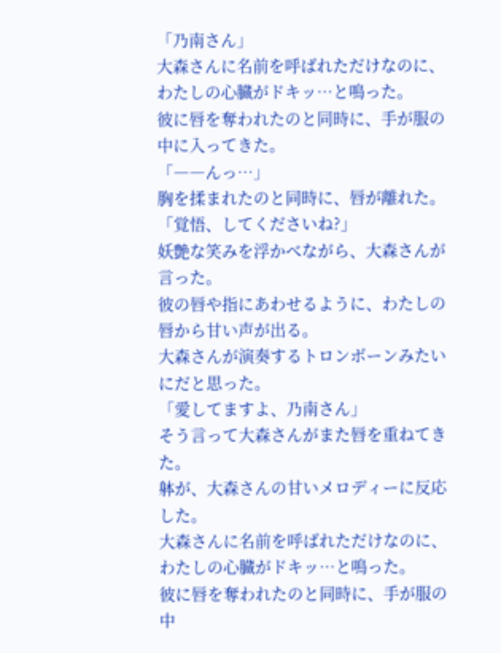「乃南さん」
大森さんに名前を呼ばれただけなのに、わたしの心臓がドキッ…と鳴った。
彼に唇を奪われたのと同時に、手が服の中に入ってきた。
「――んっ…」
胸を揉まれたのと同時に、唇が離れた。
「覚悟、してくださいね?」
妖艶な笑みを浮かべながら、大森さんが言った。
彼の唇や指にあわせるように、わたしの唇から甘い声が出る。
大森さんが演奏するトロンボーンみたいにだと思った。
「愛してますよ、乃南さん」
そう言って大森さんがまた唇を重ねてきた。
躰が、大森さんの甘いメロディーに反応した。
大森さんに名前を呼ばれただけなのに、わたしの心臓がドキッ…と鳴った。
彼に唇を奪われたのと同時に、手が服の中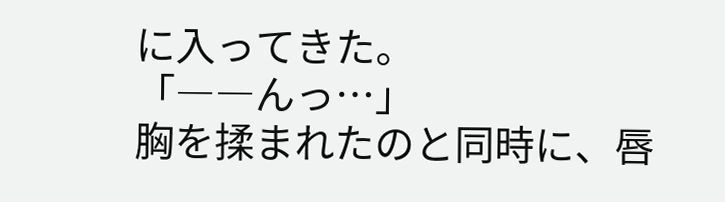に入ってきた。
「――んっ…」
胸を揉まれたのと同時に、唇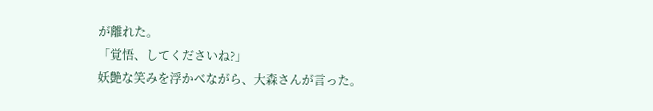が離れた。
「覚悟、してくださいね?」
妖艶な笑みを浮かべながら、大森さんが言った。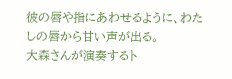彼の唇や指にあわせるように、わたしの唇から甘い声が出る。
大森さんが演奏するト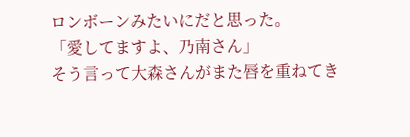ロンボーンみたいにだと思った。
「愛してますよ、乃南さん」
そう言って大森さんがまた唇を重ねてき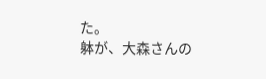た。
躰が、大森さんの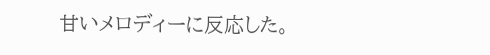甘いメロディーに反応した。